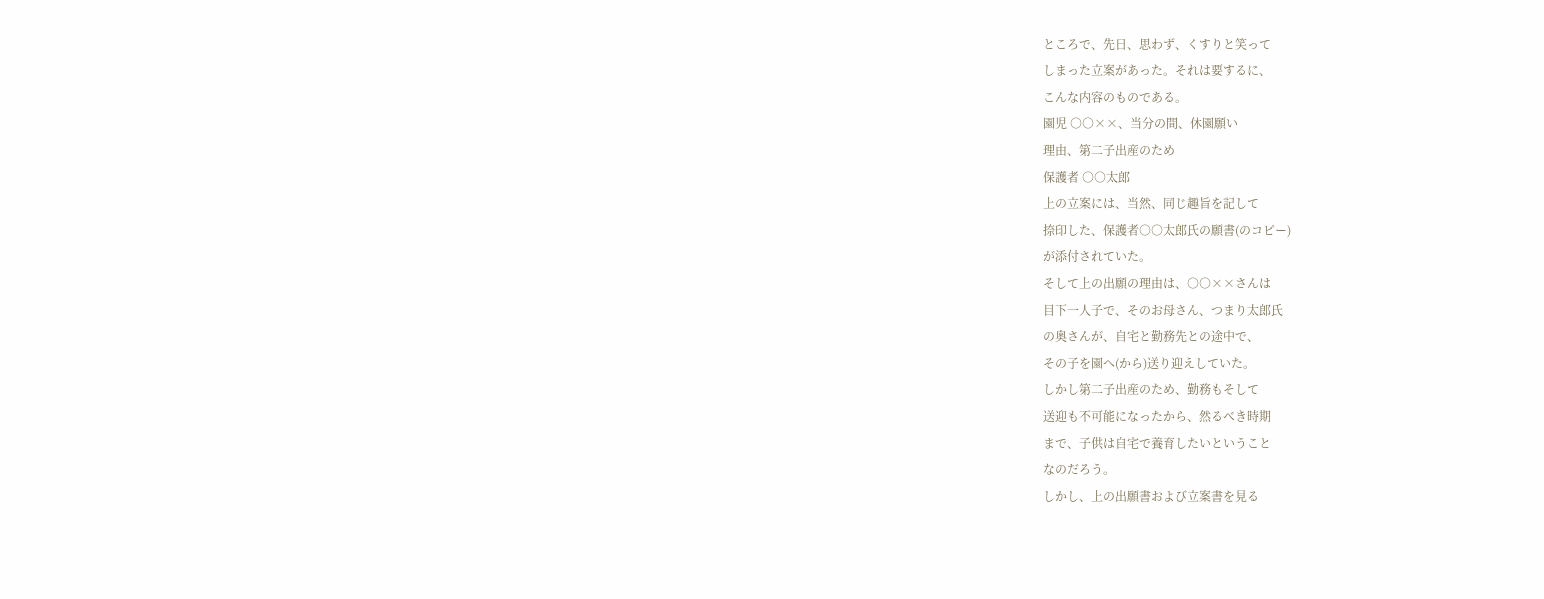ところで、先日、思わず、くすりと笑って
しまった立案があった。それは要するに、
こんな内容のものである。
園児 ○○××、当分の間、休園願い
理由、第二子出産のため
保護者 ○○太郎
上の立案には、当然、同じ趣旨を記して
捺印した、保護者○○太郎氏の願書(のコピー)
が添付されていた。
そして上の出願の理由は、○○××さんは
目下一人子で、そのお母さん、つまり太郎氏
の奥さんが、自宅と勤務先との途中で、
その子を園へ(から)送り迎えしていた。
しかし第二子出産のため、勤務もそして
送迎も不可能になったから、然るべき時期
まで、子供は自宅で養育したいということ
なのだろう。
しかし、上の出願書および立案書を見る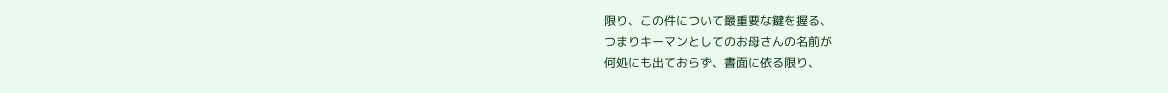限り、この件について最重要な鍵を握る、
つまりキーマンとしてのお母さんの名前が
何処にも出ておらず、書面に依る限り、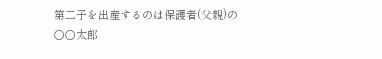第二子を出産するのは保護者(父親)の
○○太郎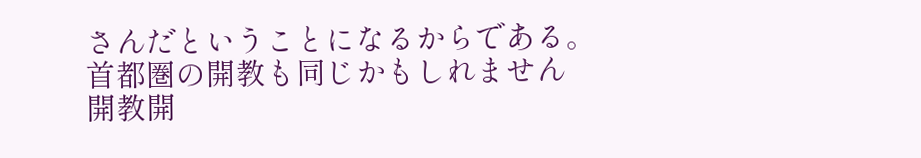さんだということになるからである。
首都圏の開教も同じかもしれません
開教開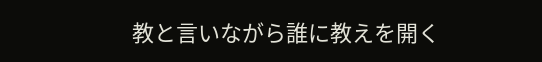教と言いながら誰に教えを開く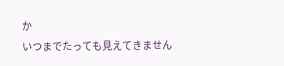か
いつまでたっても見えてきません